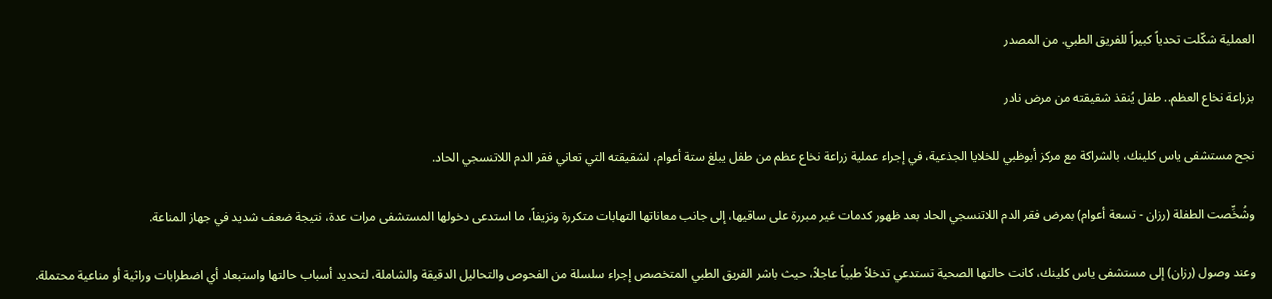العملية شكّلت تحدياً كبيراً للفريق الطبي. من المصدر

بزراعة نخاع العظم.. طفل يُنقذ شقيقته من مرض نادر

نجح مستشفى ياس كلينك، بالشراكة مع مركز أبوظبي للخلايا الجذعية، في إجراء عملية زراعة نخاع عظم من طفل يبلغ ستة أعوام، لشقيقته التي تعاني فقر الدم اللاتنسجي الحاد.

وشُخِّصت الطفلة (رزان - تسعة أعوام) بمرض فقر الدم اللاتنسجي الحاد بعد ظهور كدمات غير مبررة على ساقيها، إلى جانب معاناتها التهابات متكررة ونزيفاً، ما استدعى دخولها المستشفى مرات عدة، نتيجة ضعف شديد في جهاز المناعة.

وعند وصول (رزان) إلى مستشفى ياس كلينك، كانت حالتها الصحية تستدعي تدخلاً طبياً عاجلاً، حيث باشر الفريق الطبي المتخصص إجراء سلسلة من الفحوص والتحاليل الدقيقة والشاملة، لتحديد أسباب حالتها واستبعاد أي اضطرابات وراثية أو مناعية محتملة.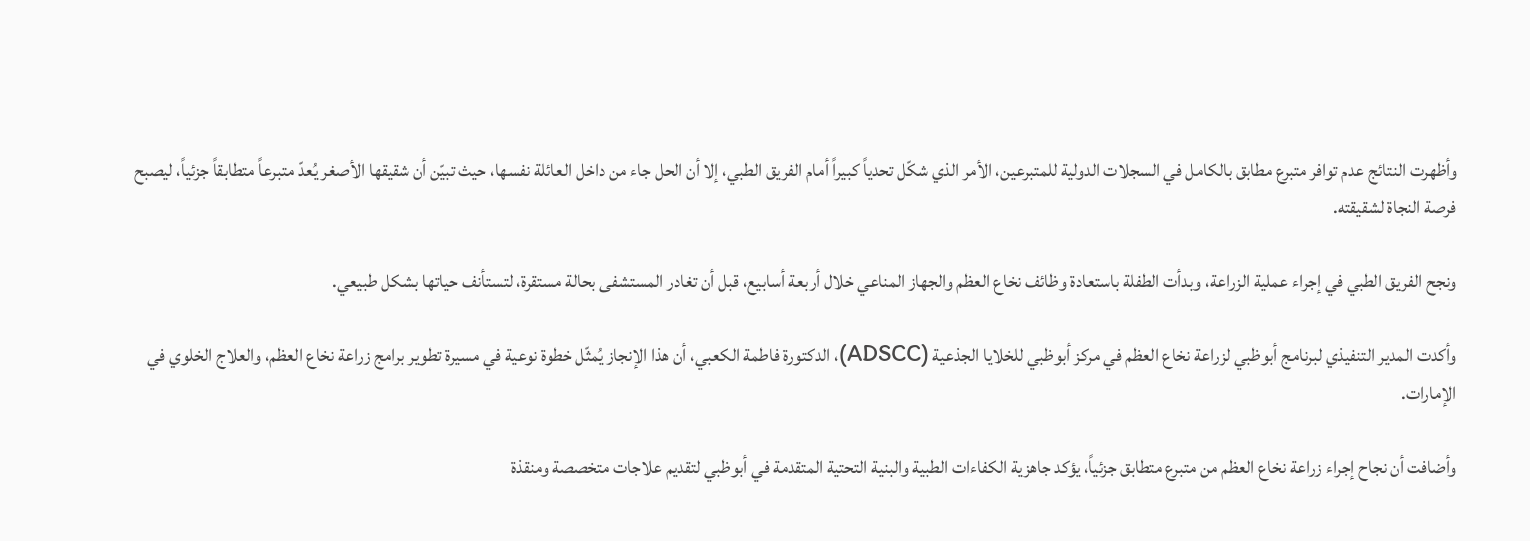وأظهرت النتائج عدم توافر متبرع مطابق بالكامل في السجلات الدولية للمتبرعين، الأمر الذي شكّل تحدياً كبيراً أمام الفريق الطبي، إلا أن الحل جاء من داخل العائلة نفسها، حيث تبيّن أن شقيقها الأصغر يُعدّ متبرعاً متطابقاً جزئياً، ليصبح فرصة النجاة لشقيقته.

ونجح الفريق الطبي في إجراء عملية الزراعة، وبدأت الطفلة باستعادة وظائف نخاع العظم والجهاز المناعي خلال أربعة أسابيع، قبل أن تغادر المستشفى بحالة مستقرة، لتستأنف حياتها بشكل طبيعي.

وأكدت المدير التنفيذي لبرنامج أبوظبي لزراعة نخاع العظم في مركز أبوظبي للخلايا الجذعية (ADSCC)، الدكتورة فاطمة الكعبي، أن هذا الإنجاز يُمثّل خطوة نوعية في مسيرة تطوير برامج زراعة نخاع العظم، والعلاج الخلوي في الإمارات.

وأضافت أن نجاح إجراء زراعة نخاع العظم من متبرع متطابق جزئياً، يؤكد جاهزية الكفاءات الطبية والبنية التحتية المتقدمة في أبوظبي لتقديم علاجات متخصصة ومنقذة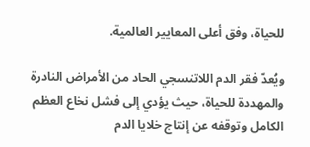للحياة، وفق أعلى المعايير العالمية.

ويُعدّ فقر الدم اللاتنسجي الحاد من الأمراض النادرة والمهددة للحياة، حيث يؤدي إلى فشل نخاع العظم الكامل وتوقفه عن إنتاج خلايا الدم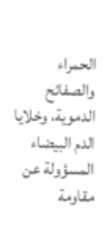الحمراء والصفائح الدموية، وخلايا الدم البيضاء المسؤولة عن مقاومة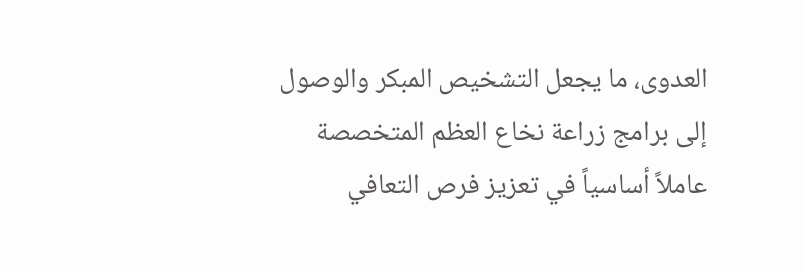العدوى، ما يجعل التشخيص المبكر والوصول إلى برامج زراعة نخاع العظم المتخصصة عاملاً أساسياً في تعزيز فرص التعافي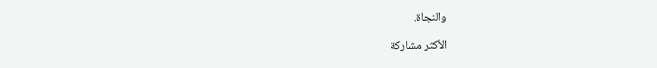والنجاة.

الأكثر مشاركة